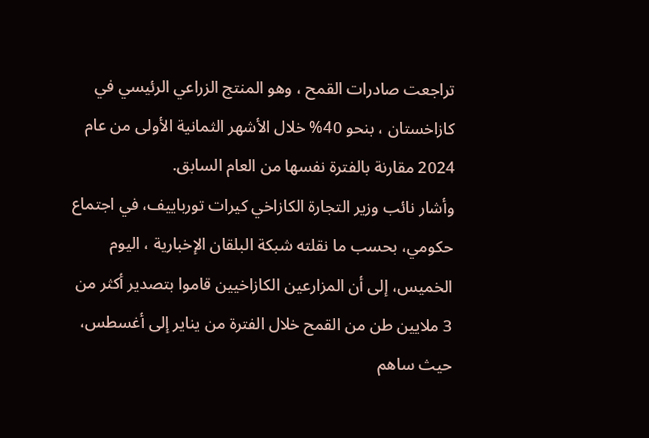تراجعت صادرات القمح ، وهو المنتج الزراعي الرئيسي في كازاخستان ، بنحو 40% خلال الأشهر الثمانية الأولى من عام 2024 مقارنة بالفترة نفسها من العام السابق.
وأشار نائب وزير التجارة الكازاخي كيرات تورباييف، في اجتماع حكومي، بحسب ما نقلته شبكة البلقان الإخبارية ، اليوم الخميس، إلى أن المزارعين الكازاخيين قاموا بتصدير أكثر من 3 ملايين طن من القمح خلال الفترة من يناير إلى أغسطس، حيث ساهم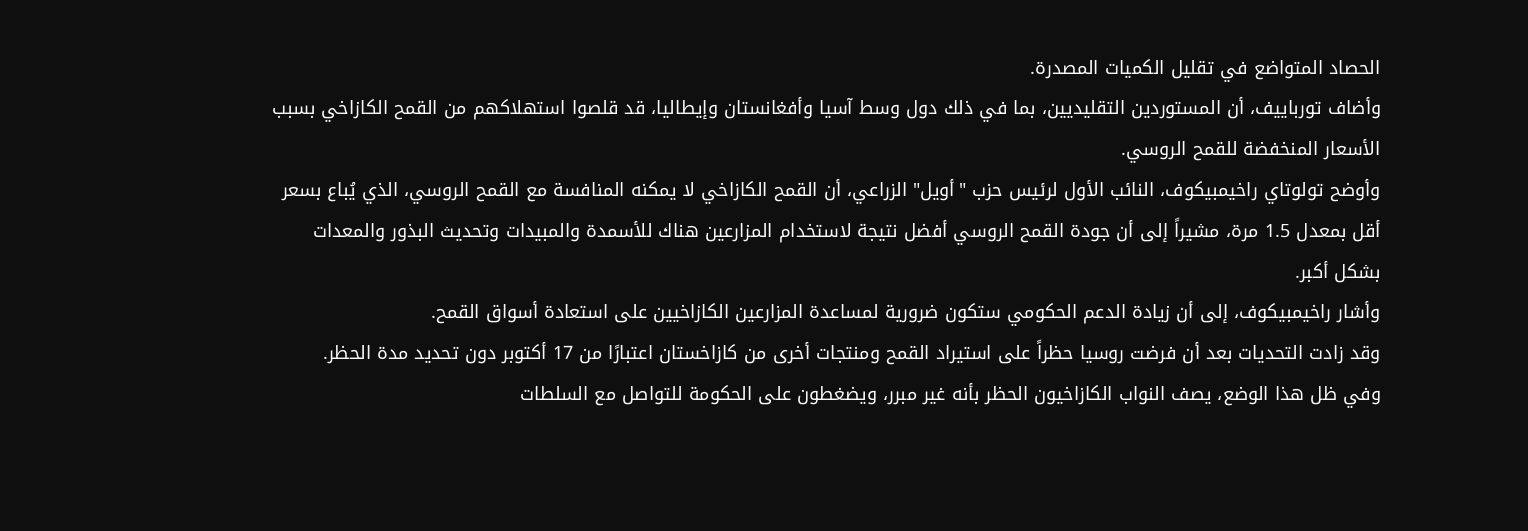الحصاد المتواضع في تقليل الكميات المصدرة.
وأضاف تورباييف، أن المستوردين التقليديين، بما في ذلك دول وسط آسيا وأفغانستان وإيطاليا، قد قلصوا استهلاكهم من القمح الكازاخي بسبب الأسعار المنخفضة للقمح الروسي.
وأوضح تولوتاي راخيمبيكوف، النائب الأول لرئيس حزب "أويل" الزراعي، أن القمح الكازاخي لا يمكنه المنافسة مع القمح الروسي، الذي يُباع بسعر أقل بمعدل 1.5 مرة، مشيراً إلى أن جودة القمح الروسي أفضل نتيجة لاستخدام المزارعين هناك للأسمدة والمبيدات وتحديث البذور والمعدات بشكل أكبر.
وأشار راخيمبيكوف، إلى أن زيادة الدعم الحكومي ستكون ضرورية لمساعدة المزارعين الكازاخيين على استعادة أسواق القمح.
وقد زادت التحديات بعد أن فرضت روسيا حظراً على استيراد القمح ومنتجات أخرى من كازاخستان اعتبارًا من 17 أكتوبر دون تحديد مدة الحظر.
وفي ظل هذا الوضع، يصف النواب الكازاخيون الحظر بأنه غير مبرر، ويضغطون على الحكومة للتواصل مع السلطات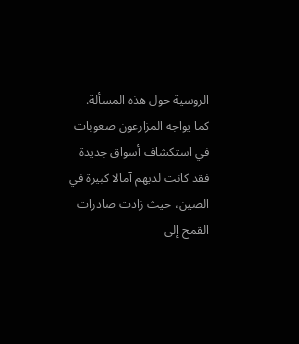الروسية حول هذه المسألة.
كما يواجه المزارعون صعوبات في استكشاف أسواق جديدة فقد كانت لديهم آمالا كبيرة في الصين، حيث زادت صادرات القمح إلى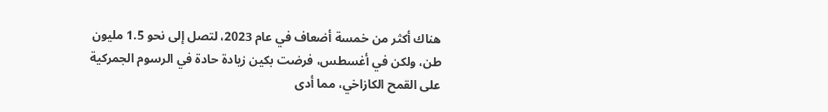هناك أكثر من خمسة أضعاف في عام 2023، لتصل إلى نحو 1.5 مليون طن، ولكن في أغسطس، فرضت بكين زيادة حادة في الرسوم الجمركية على القمح الكازاخي، مما أدى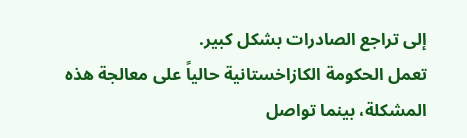إلى تراجع الصادرات بشكل كبير.
تعمل الحكومة الكازاخستانية حالياً على معالجة هذه المشكلة، بينما تواصل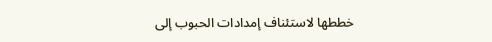خططها لاستئناف إمدادات الحبوب إلى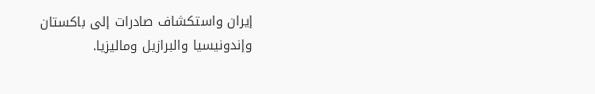إيران واستكشاف صادرات إلى باكستان وإندونيسيا والبرازيل وماليزيا.